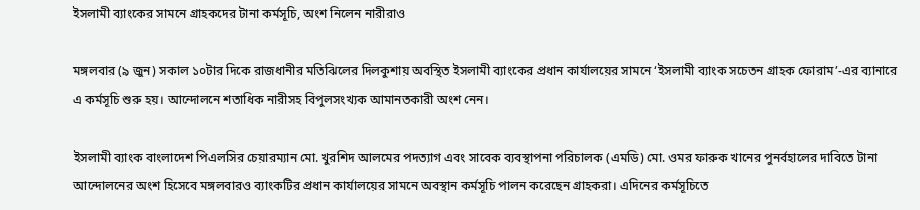ইসলামী ব্যাংকের সামনে গ্রাহকদের টানা কর্মসূচি, অংশ নিলেন নারীরাও

মঙ্গলবার (৯ জুন) সকাল ১০টার দিকে রাজধানীর মতিঝিলের দিলকুশায় অবস্থিত ইসলামী ব্যাংকের প্রধান কার্যালয়ের সামনে ‘ইসলামী ব্যাংক সচেতন গ্রাহক ফোরাম’-এর ব্যানারে এ কর্মসূচি শুরু হয়। আন্দোলনে শতাধিক নারীসহ বিপুলসংখ্যক আমানতকারী অংশ নেন।

ইসলামী ব্যাংক বাংলাদেশ পিএলসির চেয়ারম্যান মো. খুরশিদ আলমের পদত্যাগ এবং সাবেক ব্যবস্থাপনা পরিচালক (এমডি) মো. ওমর ফারুক খানের পুনর্বহালের দাবিতে টানা আন্দোলনের অংশ হিসেবে মঙ্গলবারও ব্যাংকটির প্রধান কার্যালয়ের সামনে অবস্থান কর্মসূচি পালন করেছেন গ্রাহকরা। এদিনের কর্মসূচিতে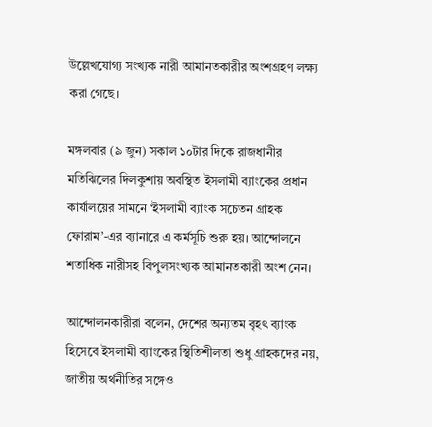উল্লেখযোগ্য সংখ্যক নারী আমানতকারীর অংশগ্রহণ লক্ষ্য করা গেছে।

মঙ্গলবার (৯ জুন) সকাল ১০টার দিকে রাজধানীর মতিঝিলের দিলকুশায় অবস্থিত ইসলামী ব্যাংকের প্রধান কার্যালয়ের সামনে ‘ইসলামী ব্যাংক সচেতন গ্রাহক ফোরাম’-এর ব্যানারে এ কর্মসূচি শুরু হয়। আন্দোলনে শতাধিক নারীসহ বিপুলসংখ্যক আমানতকারী অংশ নেন।

আন্দোলনকারীরা বলেন, দেশের অন্যতম বৃহৎ ব্যাংক হিসেবে ইসলামী ব্যাংকের স্থিতিশীলতা শুধু গ্রাহকদের নয়, জাতীয় অর্থনীতির সঙ্গেও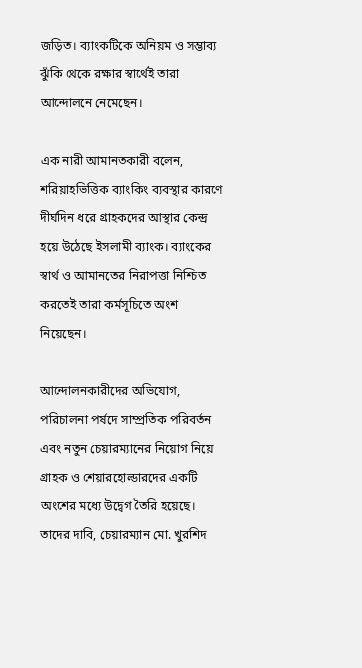জড়িত। ব্যাংকটিকে অনিয়ম ও সম্ভাব্য ঝুঁকি থেকে রক্ষার স্বার্থেই তারা আন্দোলনে নেমেছেন।

এক নারী আমানতকারী বলেন, শরিয়াহভিত্তিক ব্যাংকিং ব্যবস্থার কারণে দীর্ঘদিন ধরে গ্রাহকদের আস্থার কেন্দ্র হয়ে উঠেছে ইসলামী ব্যাংক। ব্যাংকের স্বার্থ ও আমানতের নিরাপত্তা নিশ্চিত করতেই তারা কর্মসূচিতে অংশ নিয়েছেন।

আন্দোলনকারীদের অভিযোগ, পরিচালনা পর্ষদে সাম্প্রতিক পরিবর্তন এবং নতুন চেয়ারম্যানের নিয়োগ নিয়ে গ্রাহক ও শেয়ারহোল্ডারদের একটি অংশের মধ্যে উদ্বেগ তৈরি হয়েছে। তাদের দাবি, চেয়ারম্যান মো. খুরশিদ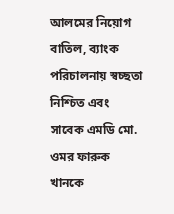আলমের নিয়োগ বাতিল, ব্যাংক পরিচালনায় স্বচ্ছতা নিশ্চিত এবং সাবেক এমডি মো. ওমর ফারুক খানকে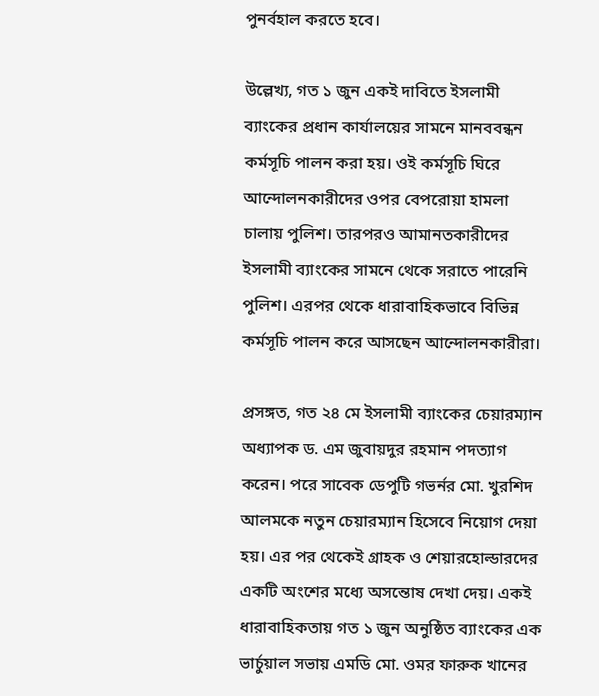পুনর্বহাল করতে হবে।

উল্লেখ্য, গত ১ জুন একই দাবিতে ইসলামী ব্যাংকের প্রধান কার্যালয়ের সামনে মানববন্ধন কর্মসূচি পালন করা হয়। ওই কর্মসূচি ঘিরে আন্দোলনকারীদের ওপর বেপরোয়া হামলা চালায় পুলিশ। তারপরও আমানতকারীদের ইসলামী ব্যাংকের সামনে থেকে সরাতে পারেনি পুলিশ। এরপর থেকে ধারাবাহিকভাবে বিভিন্ন কর্মসূচি পালন করে আসছেন আন্দোলনকারীরা।

প্রসঙ্গত, গত ২৪ মে ইসলামী ব্যাংকের চেয়ারম্যান অধ্যাপক ড. এম জুবায়দুর রহমান পদত্যাগ করেন। পরে সাবেক ডেপুটি গভর্নর মো. খুরশিদ আলমকে নতুন চেয়ারম্যান হিসেবে নিয়োগ দেয়া হয়। এর পর থেকেই গ্রাহক ও শেয়ারহোল্ডারদের একটি অংশের মধ্যে অসন্তোষ দেখা দেয়। একই ধারাবাহিকতায় গত ১ জুন অনুষ্ঠিত ব্যাংকের এক ভার্চুয়াল সভায় এমডি মো. ওমর ফারুক খানের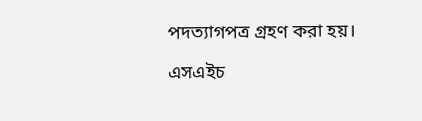পদত্যাগপত্র গ্রহণ করা হয়।

এসএইচ